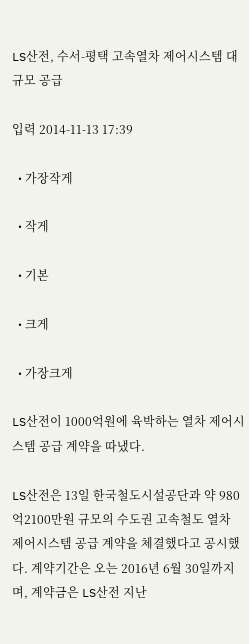LS산전, 수서-평택 고속열차 제어시스템 대규모 공급

입력 2014-11-13 17:39

  • 가장작게

  • 작게

  • 기본

  • 크게

  • 가장크게

LS산전이 1000억원에 육박하는 열차 제어시스템 공급 계약을 따냈다.

LS산전은 13일 한국철도시설공단과 약 980억2100만원 규모의 수도권 고속철도 열차 제어시스템 공급 계약을 체결했다고 공시했다. 계약기간은 오는 2016년 6월 30일까지며, 계약금은 LS산전 지난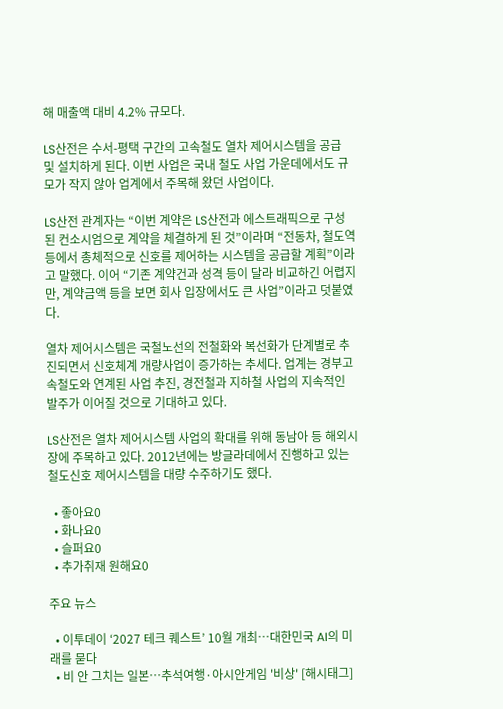해 매출액 대비 4.2% 규모다.

LS산전은 수서-평택 구간의 고속철도 열차 제어시스템을 공급 및 설치하게 된다. 이번 사업은 국내 철도 사업 가운데에서도 규모가 작지 않아 업계에서 주목해 왔던 사업이다.

LS산전 관계자는 “이번 계약은 LS산전과 에스트래픽으로 구성된 컨소시엄으로 계약을 체결하게 된 것”이라며 “전동차, 철도역 등에서 총체적으로 신호를 제어하는 시스템을 공급할 계획”이라고 말했다. 이어 “기존 계약건과 성격 등이 달라 비교하긴 어렵지만, 계약금액 등을 보면 회사 입장에서도 큰 사업”이라고 덧붙였다.

열차 제어시스템은 국철노선의 전철화와 복선화가 단계별로 추진되면서 신호체계 개량사업이 증가하는 추세다. 업계는 경부고속철도와 연계된 사업 추진, 경전철과 지하철 사업의 지속적인 발주가 이어질 것으로 기대하고 있다.

LS산전은 열차 제어시스템 사업의 확대를 위해 동남아 등 해외시장에 주목하고 있다. 2012년에는 방글라데에서 진행하고 있는 철도신호 제어시스템을 대량 수주하기도 했다.

  • 좋아요0
  • 화나요0
  • 슬퍼요0
  • 추가취재 원해요0

주요 뉴스

  • 이투데이 ‘2027 테크 퀘스트’ 10월 개최⋯대한민국 AI의 미래를 묻다
  • 비 안 그치는 일본…추석여행·아시안게임 '비상' [해시태그]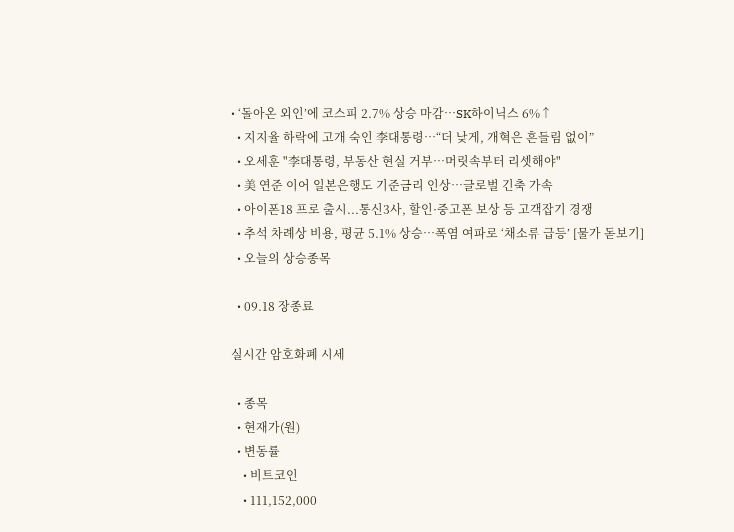• ‘돌아온 외인’에 코스피 2.7% 상승 마감⋯SK하이닉스 6%↑
  • 지지율 하락에 고개 숙인 李대통령⋯“더 낮게, 개혁은 흔들림 없이”
  • 오세훈 "李대통령, 부동산 현실 거부⋯머릿속부터 리셋해야"
  • 美 연준 이어 일본은행도 기준금리 인상⋯글로벌 긴축 가속
  • 아이폰18 프로 출시...통신3사, 할인·중고폰 보상 등 고객잡기 경쟁
  • 추석 차례상 비용, 평균 5.1% 상승…폭염 여파로 ‘채소류 급등’ [물가 돋보기]
  • 오늘의 상승종목

  • 09.18 장종료

실시간 암호화폐 시세

  • 종목
  • 현재가(원)
  • 변동률
    • 비트코인
    • 111,152,000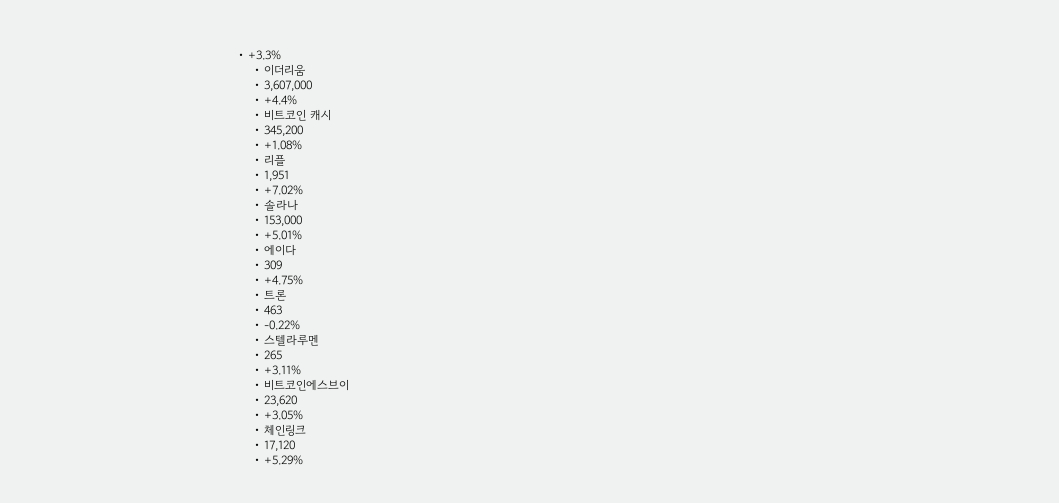• +3.3%
    • 이더리움
    • 3,607,000
    • +4.4%
    • 비트코인 캐시
    • 345,200
    • +1.08%
    • 리플
    • 1,951
    • +7.02%
    • 솔라나
    • 153,000
    • +5.01%
    • 에이다
    • 309
    • +4.75%
    • 트론
    • 463
    • -0.22%
    • 스텔라루멘
    • 265
    • +3.11%
    • 비트코인에스브이
    • 23,620
    • +3.05%
    • 체인링크
    • 17,120
    • +5.29%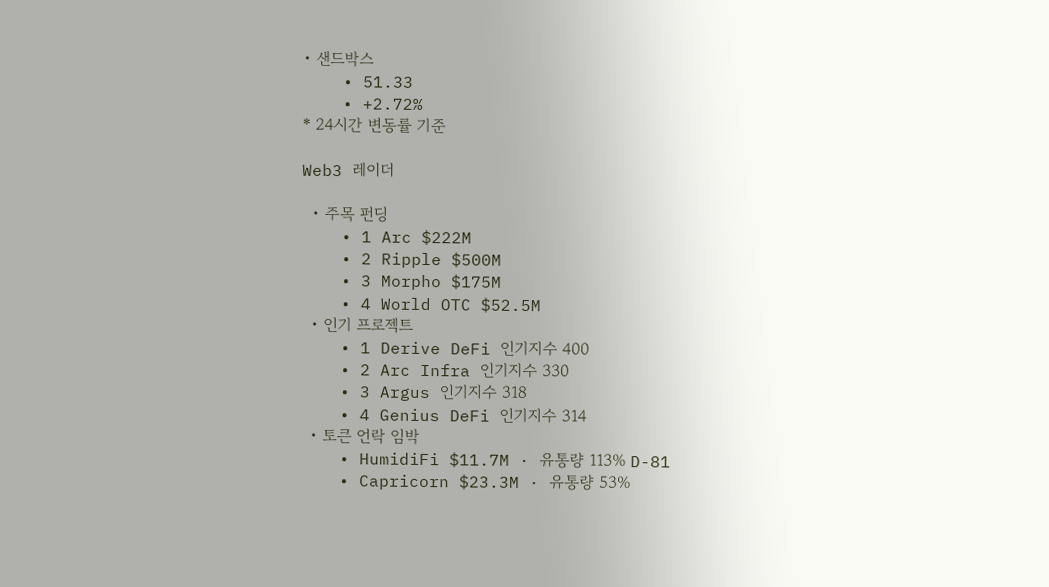• 샌드박스
    • 51.33
    • +2.72%
* 24시간 변동률 기준

Web3 레이더

  • 주목 펀딩
    • 1 Arc $222M
    • 2 Ripple $500M
    • 3 Morpho $175M
    • 4 World OTC $52.5M
  • 인기 프로젝트
    • 1 Derive DeFi 인기지수 400
    • 2 Arc Infra 인기지수 330
    • 3 Argus 인기지수 318
    • 4 Genius DeFi 인기지수 314
  • 토큰 언락 임박
    • HumidiFi $11.7M · 유통량 113% D-81
    • Capricorn $23.3M · 유통량 53%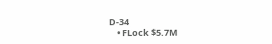D-34
    • FLock $5.7M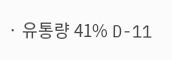· 유통량 41% D-11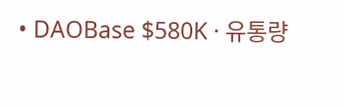• DAOBase $580K · 유통량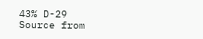43% D-29
Source from